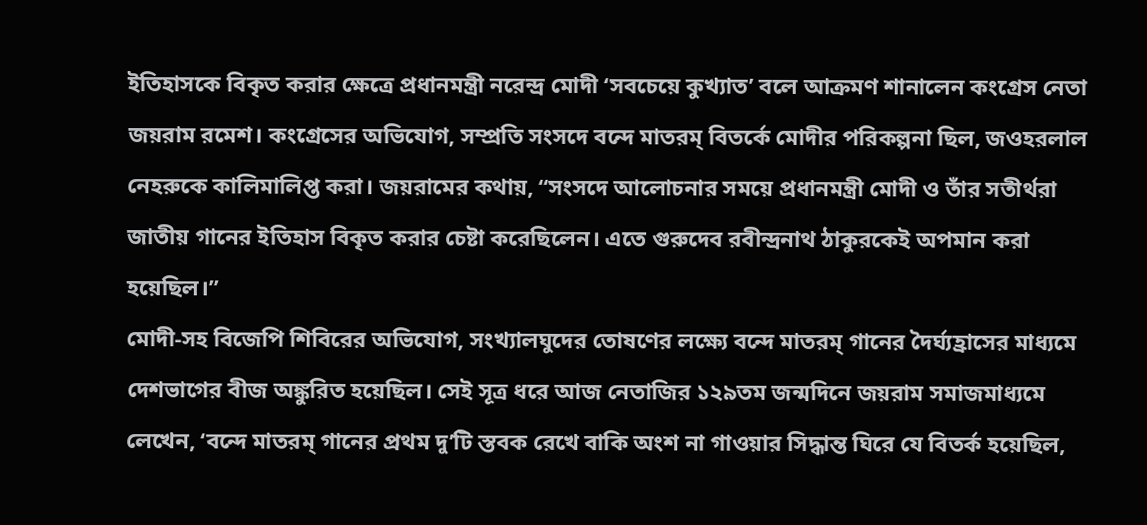ইতিহাসকে বিকৃত করার ক্ষেত্রে প্রধানমন্ত্রী নরেন্দ্র মোদী ‘সবচেয়ে কুখ্যাত’ বলে আক্রমণ শানালেন কংগ্রেস নেতা জয়রাম রমেশ। কংগ্রেসের অভিযোগ, সম্প্রতি সংসদে বন্দে মাতরম্ বিতর্কে মোদীর পরিকল্পনা ছিল, জওহরলাল নেহরুকে কালিমালিপ্ত করা। জয়রামের কথায়, “সংসদে আলোচনার সময়ে প্রধানমন্ত্রী মোদী ও তাঁর সতীর্থরা জাতীয় গানের ইতিহাস বিকৃত করার চেষ্টা করেছিলেন। এতে গুরুদেব রবীন্দ্রনাথ ঠাকুরকেই অপমান করা হয়েছিল।”
মোদী-সহ বিজেপি শিবিরের অভিযোগ, সংখ্যালঘুদের তোষণের লক্ষ্যে বন্দে মাতরম্ গানের দৈর্ঘ্যহ্রাসের মাধ্যমে দেশভাগের বীজ অঙ্কুরিত হয়েছিল। সেই সূত্র ধরে আজ নেতাজির ১২৯তম জন্মদিনে জয়রাম সমাজমাধ্যমে লেখেন, ‘বন্দে মাতরম্ গানের প্রথম দু’টি স্তবক রেখে বাকি অংশ না গাওয়ার সিদ্ধান্ত ঘিরে যে বিতর্ক হয়েছিল,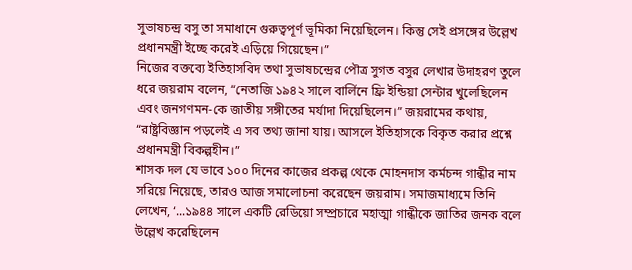সুভাষচন্দ্র বসু তা সমাধানে গুরুত্বপূর্ণ ভূমিকা নিয়েছিলেন। কিন্তু সেই প্রসঙ্গের উল্লেখ প্রধানমন্ত্রী ইচ্ছে করেই এড়িয়ে গিয়েছেন।”
নিজের বক্তব্যে ইতিহাসবিদ তথা সুভাষচন্দ্রের পৌত্র সুগত বসুর লেখার উদাহরণ তুলে ধরে জয়রাম বলেন, “নেতাজি ১৯৪২ সালে বার্লিনে ফ্রি ইন্ডিয়া সেন্টার খুলেছিলেন এবং জনগণমন-কে জাতীয় সঙ্গীতের মর্যাদা দিয়েছিলেন।” জয়রামের কথায়, “রাষ্ট্রবিজ্ঞান পড়লেই এ সব তথ্য জানা যায়। আসলে ইতিহাসকে বিকৃত করার প্রশ্নে প্রধানমন্ত্রী বিকল্পহীন।”
শাসক দল যে ভাবে ১০০ দিনের কাজের প্রকল্প থেকে মোহনদাস কর্মচন্দ গান্ধীর নাম সরিয়ে নিয়েছে, তারও আজ সমালোচনা করেছেন জয়রাম। সমাজমাধ্যমে তিনি লেখেন, ‘...১৯৪৪ সালে একটি রেডিয়ো সম্প্রচারে মহাত্মা গান্ধীকে জাতির জনক বলে উল্লেখ করেছিলেন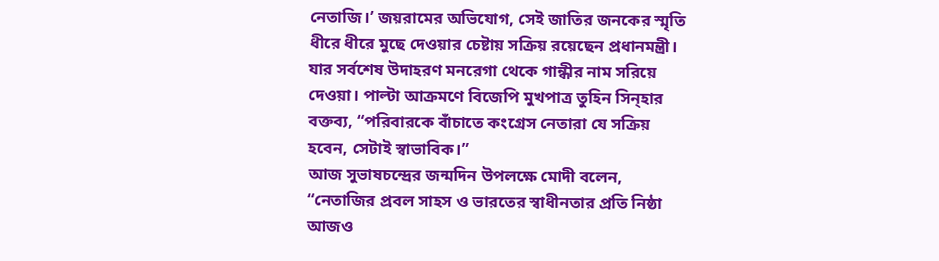নেতাজি।’ জয়রামের অভিযোগ, সেই জাতির জনকের স্মৃতি ধীরে ধীরে মুছে দেওয়ার চেষ্টায় সক্রিয় রয়েছেন প্রধানমন্ত্রী। যার সর্বশেষ উদাহরণ মনরেগা থেকে গান্ধীর নাম সরিয়ে দেওয়া। পাল্টা আক্রমণে বিজেপি মুখপাত্র তুহিন সিন্হার বক্তব্য, “পরিবারকে বাঁচাতে কংগ্রেস নেতারা যে সক্রিয় হবেন, সেটাই স্বাভাবিক।”
আজ সুভাষচন্দ্রের জন্মদিন উপলক্ষে মোদী বলেন, “নেতাজির প্রবল সাহস ও ভারতের স্বাধীনতার প্রতি নিষ্ঠা আজও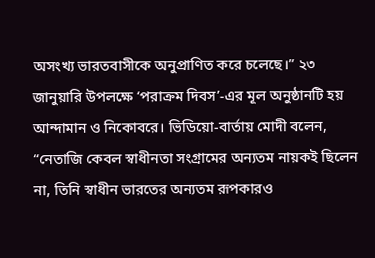অসংখ্য ভারতবাসীকে অনুপ্রাণিত করে চলেছে।” ২৩ জানুয়ারি উপলক্ষে ‘পরাক্রম দিবস’-এর মূল অনুষ্ঠানটি হয় আন্দামান ও নিকোবরে। ভিডিয়ো-বার্তায় মোদী বলেন, “নেতাজি কেবল স্বাধীনতা সংগ্রামের অন্যতম নায়কই ছিলেন না, তিনি স্বাধীন ভারতের অন্যতম রূপকারও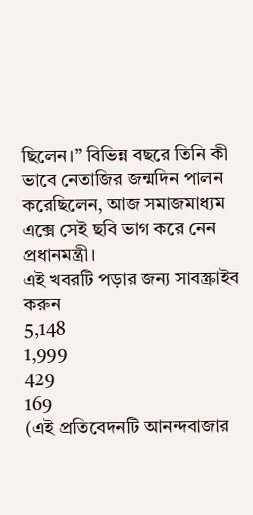ছিলেন।” বিভিন্ন বছরে তিনি কী ভাবে নেতাজির জন্মদিন পালন করেছিলেন, আজ সমাজমাধ্যম এক্সে সেই ছবি ভাগ করে নেন প্রধানমন্ত্রী।
এই খবরটি পড়ার জন্য সাবস্ক্রাইব করুন
5,148
1,999
429
169
(এই প্রতিবেদনটি আনন্দবাজার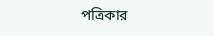পত্রিকার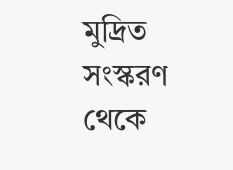মুদ্রিত সংস্করণ থেকে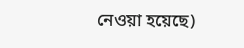নেওয়া হয়েছে)